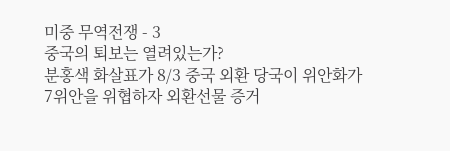미중 무역전쟁 - 3
중국의 퇴보는 열려있는가?
분홍색 화살표가 8/3 중국 외환 당국이 위안화가 7위안을 위협하자 외환선물 증거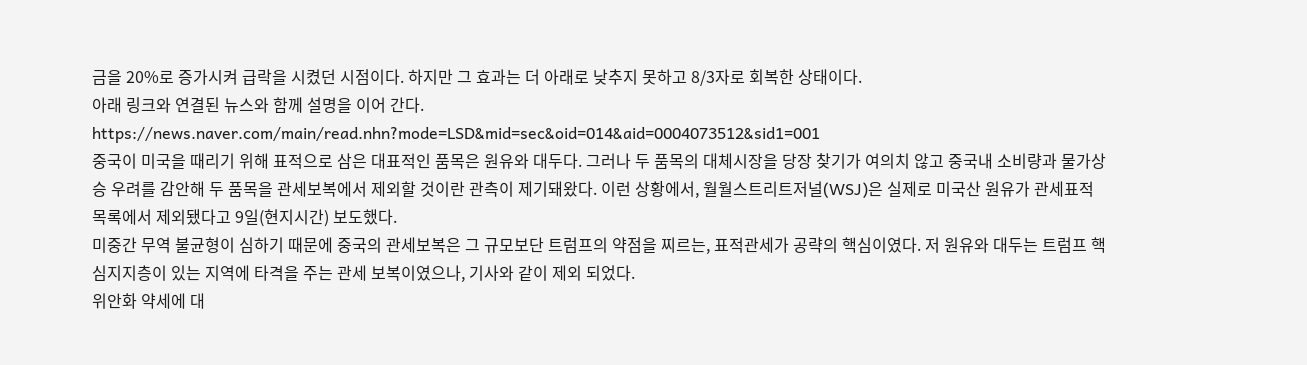금을 20%로 증가시켜 급락을 시켰던 시점이다. 하지만 그 효과는 더 아래로 낮추지 못하고 8/3자로 회복한 상태이다.
아래 링크와 연결된 뉴스와 함께 설명을 이어 간다.
https://news.naver.com/main/read.nhn?mode=LSD&mid=sec&oid=014&aid=0004073512&sid1=001
중국이 미국을 때리기 위해 표적으로 삼은 대표적인 품목은 원유와 대두다. 그러나 두 품목의 대체시장을 당장 찾기가 여의치 않고 중국내 소비량과 물가상승 우려를 감안해 두 품목을 관세보복에서 제외할 것이란 관측이 제기돼왔다. 이런 상황에서, 월월스트리트저널(WSJ)은 실제로 미국산 원유가 관세표적 목록에서 제외됐다고 9일(현지시간) 보도했다.
미중간 무역 불균형이 심하기 때문에 중국의 관세보복은 그 규모보단 트럼프의 약점을 찌르는, 표적관세가 공략의 핵심이였다. 저 원유와 대두는 트럼프 핵심지지층이 있는 지역에 타격을 주는 관세 보복이였으나, 기사와 같이 제외 되었다.
위안화 약세에 대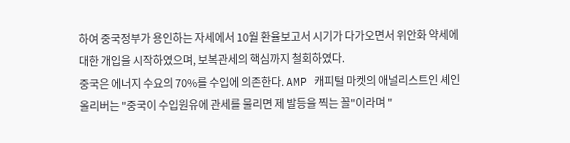하여 중국정부가 용인하는 자세에서 10월 환율보고서 시기가 다가오면서 위안화 약세에 대한 개입을 시작하였으며, 보복관세의 핵심까지 철회하였다.
중국은 에너지 수요의 70%를 수입에 의존한다. AMP 캐피털 마켓의 애널리스트인 셰인 올리버는 "중국이 수입원유에 관세를 물리면 제 발등을 찍는 꼴"이라며 "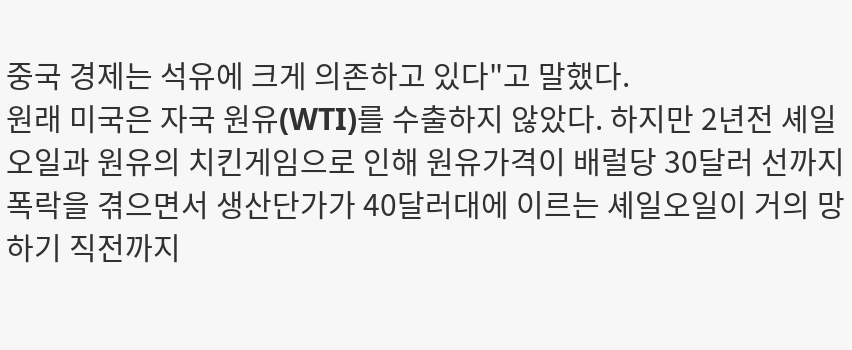중국 경제는 석유에 크게 의존하고 있다"고 말했다.
원래 미국은 자국 원유(WTI)를 수출하지 않았다. 하지만 2년전 셰일오일과 원유의 치킨게임으로 인해 원유가격이 배럴당 30달러 선까지 폭락을 겪으면서 생산단가가 40달러대에 이르는 셰일오일이 거의 망하기 직전까지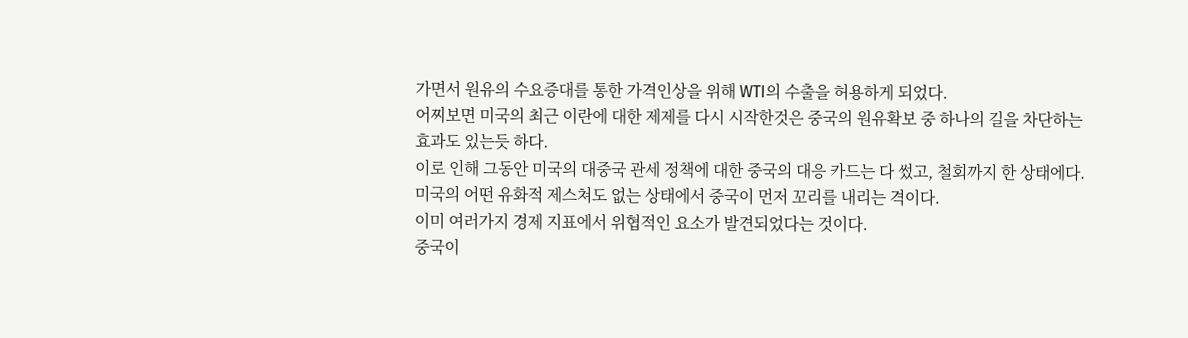가면서 원유의 수요증대를 통한 가격인상을 위해 WTI의 수출을 허용하게 되었다.
어찌보면 미국의 최근 이란에 대한 제제를 다시 시작한것은 중국의 원유확보 중 하나의 길을 차단하는 효과도 있는듯 하다.
이로 인해 그동안 미국의 대중국 관세 정책에 대한 중국의 대응 카드는 다 썼고, 철회까지 한 상태에다.
미국의 어떤 유화적 제스쳐도 없는 상태에서 중국이 먼저 꼬리를 내리는 격이다.
이미 여러가지 경제 지표에서 위협적인 요소가 발견되었다는 것이다.
중국이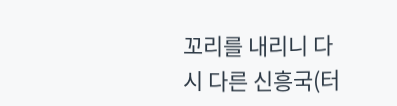꼬리를 내리니 다시 다른 신흥국(터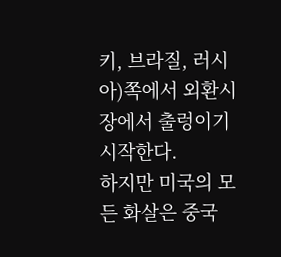키, 브라질, 러시아)쪽에서 외환시장에서 출렁이기 시작한다.
하지만 미국의 모든 화살은 중국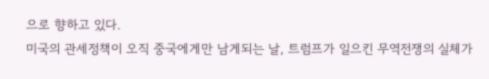으로 향하고 있다.
미국의 관세정책이 오직 중국에게만 남게되는 날, 트럼프가 일으킨 무역전쟁의 실체가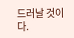드러날 것이다.